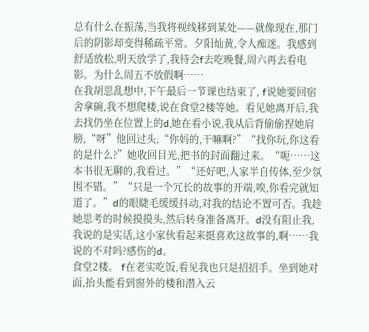总有什么在振荡,当我将视线移到某处——就像现在,那门后的阴影却变得稀疏平常。夕阳灿黄,令人痴迷。我感到舒适放松,明天放学了,我待会f去吃晚餐,周六再去看电影。为什么周五不放假啊……
在我胡思乱想中,下午最后一节课也结束了, f说她要回宿舍拿碗,我不想爬楼,说在食堂2楼等她。看见她离开后,我去找仍坐在位置上的d,她在看小说,我从后背偷偷捏她肩膀,“呀”他回过头,“你妈的,干嘛啊?”“找你玩,你这看的是什么?”她收回目光,把书的封面翻过来。“呃……这本书很无聊的,我看过。”“还好吧,人家半自传体,至少氛围不错。”“只是一个冗长的故事的开端,唉,你看完就知道了。”d的眼睫毛缓缓抖动,对我的结论不置可否。我趁她思考的时候摸摸头,然后转身准备离开。d没有阻止我,我说的是实话,这小家伙看起来挺喜欢这故事的,啊……我说的不对吗?感伤的d。
食堂2楼。 f在老实吃饭,看见我也只是招招手。坐到她对面,抬头能看到窗外的楼和潜入云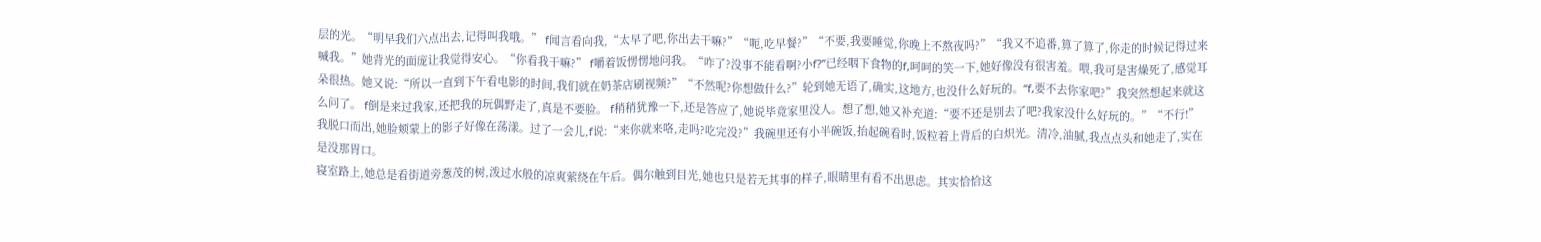层的光。“明早我们六点出去,记得叫我哦。” f闻言看向我,“太早了吧,你出去干嘛?”“呃,吃早餐?”“不要,我要睡觉,你晚上不熬夜吗?”“我又不追番,算了算了,你走的时候记得过来喊我。”她背光的面庞让我觉得安心。“你看我干嘛?” f嚼着饭愣愣地问我。“咋了?没事不能看啊?小f?”已经咽下食物的f,呵呵的笑一下,她好像没有很害羞。喂,我可是害燥死了,感觉耳朵很热。她又说:“所以一直到下午看电影的时间,我们就在奶茶店刷视频?”“不然呢?你想做什么?”轮到她无语了,确实,这地方,也没什么好玩的。“f,要不去你家吧?”我突然想起来就这么问了。 f倒是来过我家,还把我的玩偶野走了,真是不要脸。 f稍稍犹豫一下,还是答应了,她说毕竟家里没人。想了想,她又补充道:“要不还是别去了吧?我家没什么好玩的。”“不行!”我脱口而出,她脸颊蒙上的影子好像在荡漾。过了一会儿,f说:“来你就来咯,走吗?吃完没?”我碗里还有小半碗饭,抬起碗看时,饭粒着上背后的白炽光。清冷,油腻,我点点头和她走了,实在是没那胃口。
寝室路上,她总是看街道旁葱茂的树,泼过水般的凉爽萦绕在午后。偶尔触到目光,她也只是若无其事的样子,眼睛里有看不出思虑。其实恰恰这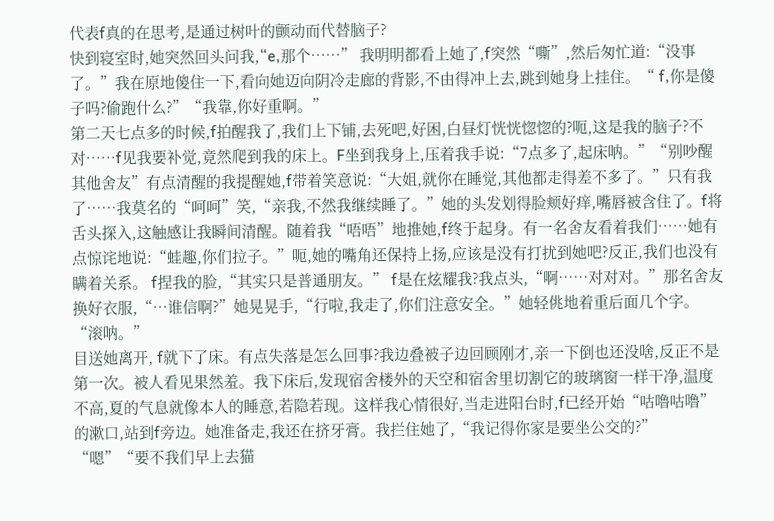代表f真的在思考,是通过树叶的颤动而代替脑子?
快到寝室时,她突然回头问我,“e,那个……” 我明明都看上她了,f突然“嘶”,然后匆忙道:“没事了。”我在原地傻住一下,看向她迈向阴冷走廊的背影,不由得冲上去,跳到她身上挂住。“ f,你是傻子吗?偷跑什么?”“我靠,你好重啊。”
第二天七点多的时候,f拍醒我了,我们上下铺,去死吧,好困,白昼灯恍恍惚惚的?呃,这是我的脑子?不对……f见我要补觉,竟然爬到我的床上。F坐到我身上,压着我手说:“7点多了,起床呐。”“别吵醒其他舍友”有点清醒的我提醒她,f带着笑意说:“大姐,就你在睡觉,其他都走得差不多了。”只有我了……我莫名的“呵呵”笑,“亲我,不然我继续睡了。”她的头发划得脸颊好痒,嘴唇被含住了。f将舌头探入,这触感让我瞬间清醒。随着我“唔唔”地推她,f终于起身。有一名舍友看着我们……她有点惊诧地说:“蛙趣,你们拉子。”呃,她的嘴角还保持上扬,应该是没有打扰到她吧?反正,我们也没有瞒着关系。 f捏我的脸,“其实只是普通朋友。” f是在炫耀我?我点头,“啊……对对对。”那名舍友换好衣服,“…谁信啊?”她晃晃手,“行啦,我走了,你们注意安全。”她轻佻地着重后面几个字。“滚呐。”
目送她离开, f就下了床。有点失落是怎么回事?我边叠被子边回顾刚才,亲一下倒也还没啥,反正不是第一次。被人看见果然羞。我下床后,发现宿舍楼外的天空和宿舍里切割它的玻璃窗一样干净,温度不高,夏的气息就像本人的睡意,若隐若现。这样我心情很好,当走进阳台时,f已经开始“咕噜咕噜”的漱口,站到f旁边。她准备走,我还在挤牙膏。我拦住她了,“我记得你家是要坐公交的?” “嗯”“要不我们早上去猫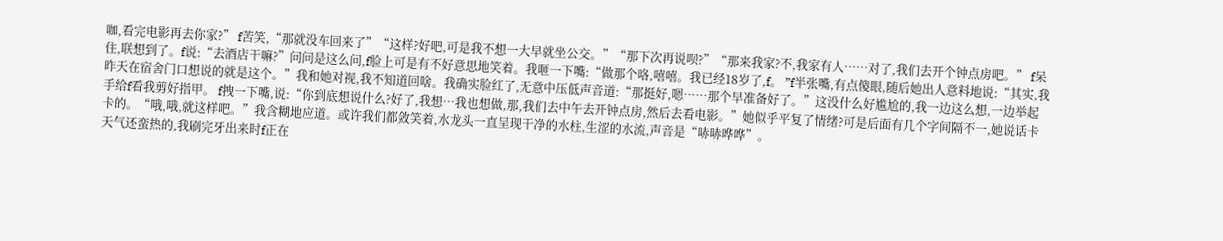咖,看完电影再去你家?” f苦笑,“那就没车回来了”“这样?好吧,可是我不想一大早就坐公交。”“那下次再说呗?”“那来我家?不,我家有人……对了,我们去开个钟点房吧。” f呆住,联想到了。f说:“去酒店干嘛?”问问是这么问,f脸上可是有不好意思地笑着。我咂一下嘴:“做那个咯,嘻嘻。我已经18岁了,f。 ”f半张嘴,有点傻眼,随后她出人意料地说:“其实,我昨天在宿舍门口想说的就是这个。”我和她对视,我不知道回啥。我确实脸红了,无意中压低声音道:“那挺好,嗯……那个早准备好了。”这没什么好尴尬的,我一边这么想,一边举起手给f看我剪好指甲。 f拽一下嘴,说:“你到底想说什么?好了,我想…我也想做,那,我们去中午去开钟点房,然后去看电影。”她似乎平复了情绪?可是后面有几个字间隔不一,她说话卡卡的。“哦,哦,就这样吧。”我含糊地应道。或许我们都敛笑着,水龙头一直呈现干净的水柱,生涩的水流,声音是“哧哧哗哗”。
天气还蛮热的,我刷完牙出来时f正在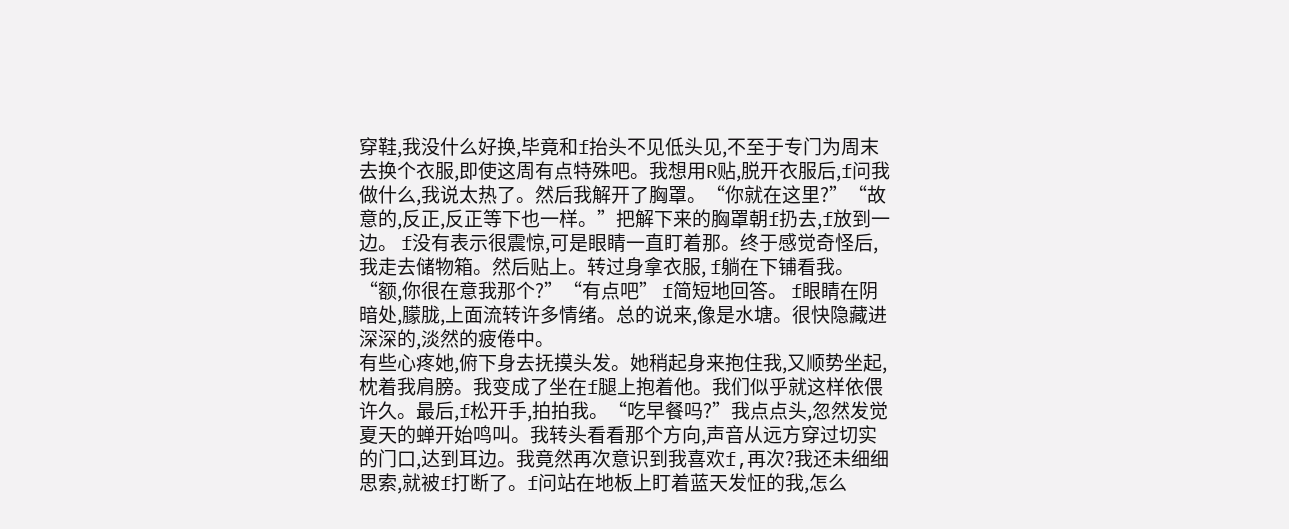穿鞋,我没什么好换,毕竟和f抬头不见低头见,不至于专门为周末去换个衣服,即使这周有点特殊吧。我想用R贴,脱开衣服后,f问我做什么,我说太热了。然后我解开了胸罩。“你就在这里?”“故意的,反正,反正等下也一样。”把解下来的胸罩朝f扔去,f放到一边。 f没有表示很震惊,可是眼睛一直盯着那。终于感觉奇怪后,我走去储物箱。然后贴上。转过身拿衣服, f躺在下铺看我。“额,你很在意我那个?”“有点吧” f简短地回答。 f眼睛在阴暗处,朦胧,上面流转许多情绪。总的说来,像是水塘。很快隐藏进深深的,淡然的疲倦中。
有些心疼她,俯下身去抚摸头发。她稍起身来抱住我,又顺势坐起,枕着我肩膀。我变成了坐在f腿上抱着他。我们似乎就这样依偎许久。最后,f松开手,拍拍我。“吃早餐吗?”我点点头,忽然发觉夏天的蝉开始鸣叫。我转头看看那个方向,声音从远方穿过切实的门口,达到耳边。我竟然再次意识到我喜欢f,再次?我还未细细思索,就被f打断了。f问站在地板上盯着蓝天发怔的我,怎么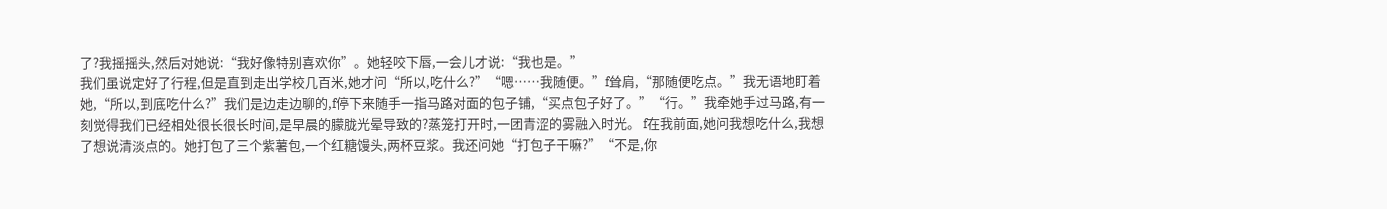了?我摇摇头,然后对她说:“我好像特别喜欢你”。她轻咬下唇,一会儿才说:“我也是。”
我们虽说定好了行程,但是直到走出学校几百米,她才问“所以,吃什么?”“嗯……我随便。”f耸肩,“那随便吃点。”我无语地盯着她,“所以,到底吃什么?”我们是边走边聊的,f停下来随手一指马路对面的包子铺,“买点包子好了。”“行。”我牵她手过马路,有一刻觉得我们已经相处很长很长时间,是早晨的朦胧光晕导致的?蒸笼打开时,一团青涩的雾融入时光。 f在我前面,她问我想吃什么,我想了想说清淡点的。她打包了三个紫薯包,一个红糖馒头,两杯豆浆。我还问她“打包子干嘛?”“不是,你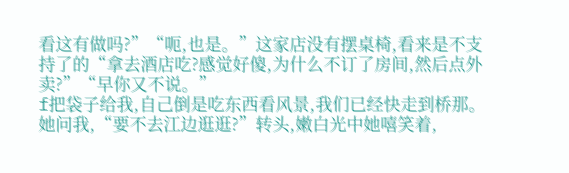看这有做吗?”“呃,也是。”这家店没有摆桌椅,看来是不支持了的“拿去酒店吃?感觉好傻,为什么不订了房间,然后点外卖?”“早你又不说。”
f把袋子给我,自己倒是吃东西看风景,我们已经快走到桥那。她问我,“要不去江边逛逛?”转头,嫩白光中她嘻笑着,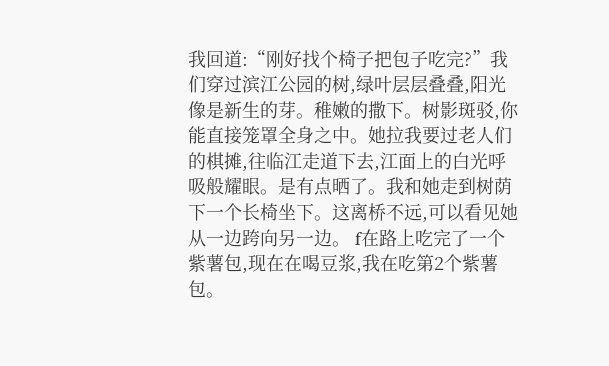我回道:“刚好找个椅子把包子吃完?”我们穿过滨江公园的树,绿叶层层叠叠,阳光像是新生的芽。稚嫩的撒下。树影斑驳,你能直接笼罩全身之中。她拉我要过老人们的棋摊,往临江走道下去,江面上的白光呼吸般耀眼。是有点晒了。我和她走到树荫下一个长椅坐下。这离桥不远,可以看见她从一边跨向另一边。 f在路上吃完了一个紫薯包,现在在喝豆浆,我在吃第2个紫薯包。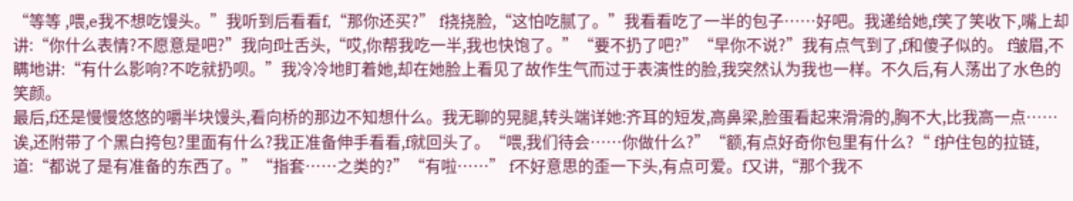“等等 ,喂,e我不想吃馒头。”我听到后看看f,“那你还买?” f挠挠脸,“这怕吃腻了。”我看看吃了一半的包子……好吧。我递给她,f笑了笑收下,嘴上却讲:“你什么表情?不愿意是吧?”我向f吐舌头,“哎,你帮我吃一半,我也快饱了。”“要不扔了吧?”“早你不说?”我有点气到了,f和傻子似的。 f皱眉,不瞒地讲:“有什么影响?不吃就扔呗。”我冷冷地盯着她,却在她脸上看见了故作生气而过于表演性的脸,我突然认为我也一样。不久后,有人荡出了水色的笑颜。
最后,f还是慢慢悠悠的嚼半块馒头,看向桥的那边不知想什么。我无聊的晃腿,转头端详她:齐耳的短发,高鼻梁,脸蛋看起来滑滑的,胸不大,比我高一点……诶,还附带了个黑白挎包?里面有什么?我正准备伸手看看,f就回头了。“喂,我们待会……你做什么?”“额,有点好奇你包里有什么?“ f护住包的拉链,道:“都说了是有准备的东西了。”“指套……之类的?”“有啦……” f不好意思的歪一下头,有点可爱。f又讲,“那个我不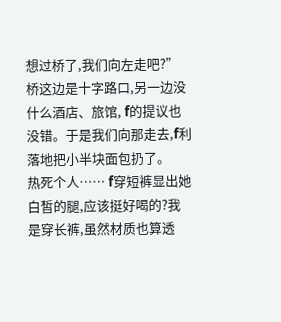想过桥了,我们向左走吧?”桥这边是十字路口,另一边没什么酒店、旅馆, f的提议也没错。于是我们向那走去,f利落地把小半块面包扔了。
热死个人…… f穿短裤显出她白皙的腿,应该挺好喝的?我是穿长裤,虽然材质也算透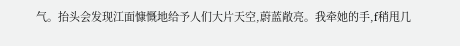气。抬头会发现江面慷慨地给予人们大片天空,蔚蓝敞亮。我牵她的手,f稍甩几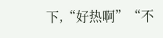下,“好热啊”“不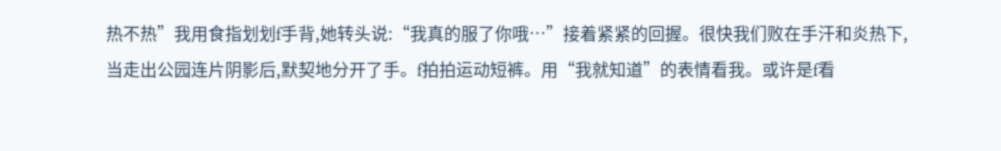热不热”我用食指划划f手背,她转头说:“我真的服了你哦…”接着紧紧的回握。很快我们败在手汗和炎热下,当走出公园连片阴影后,默契地分开了手。f拍拍运动短裤。用“我就知道”的表情看我。或许是f看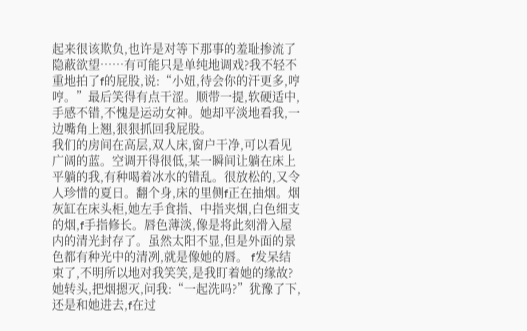起来很该欺负,也许是对等下那事的羞耻掺流了隐蔽欲望……有可能只是单纯地调戏?我不轻不重地拍了f的屁股,说:“小妞,待会你的汗更多,哼哼。”最后笑得有点干涩。顺带一提,软硬适中,手感不错,不愧是运动女神。她却平淡地看我,一边嘴角上翘,狠狠抓回我屁股。
我们的房间在高层,双人床,窗户干净,可以看见广阔的蓝。空调开得很低,某一瞬间让躺在床上平躺的我,有种喝着冰水的错乱。很放松的,又令人珍惜的夏日。翻个身,床的里侧f正在抽烟。烟灰缸在床头柜,她左手食指、中指夹烟,白色细支的烟,f手指修长。唇色薄淡,像是将此刻滑入屋内的清光封存了。虽然太阳不显,但是外面的景色都有种光中的清冽,就是像她的唇。 f发呆结束了,不明所以地对我笑笑,是我盯着她的缘故?她转头,把烟摁灭,问我:“一起洗吗?”犹豫了下,还是和她进去,f在过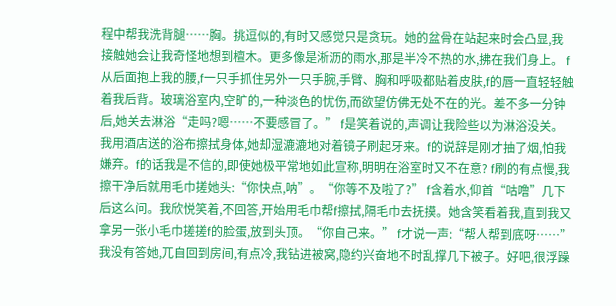程中帮我洗背腿……胸。挑逗似的,有时又感觉只是贪玩。她的盆骨在站起来时会凸显,我接触她会让我奇怪地想到檀木。更多像是淅沥的雨水,那是半冷不热的水,拂在我们身上。 f从后面抱上我的腰,f一只手抓住另外一只手腕,手臂、胸和呼吸都贴着皮肤,f的唇一直轻轻触着我后背。玻璃浴室内,空旷的,一种淡色的忧伤,而欲望仿佛无处不在的光。差不多一分钟后,她关去淋浴“走吗?嗯……不要感冒了。” f是笑着说的,声调让我险些以为淋浴没关。我用酒店送的浴布擦拭身体,她却湿漉漉地对着镜子刷起牙来。f的说辞是刚才抽了烟,怕我嫌弃。f的话我是不信的,即使她极平常地如此宣称,明明在浴室时又不在意? f刷的有点慢,我擦干净后就用毛巾搓她头:“你快点,呐”。“你等不及啦了?” f含着水,仰首“咕噜”几下后这么问。我欣悦笑着,不回答,开始用毛巾帮f擦拭,隔毛巾去抚摸。她含笑看着我,直到我又拿另一张小毛巾搓搓f的脸蛋,放到头顶。“你自己来。” f才说一声:“帮人帮到底呀……”我没有答她,兀自回到房间,有点冷,我钻进被窝,隐约兴奋地不时乱撑几下被子。好吧,很浮躁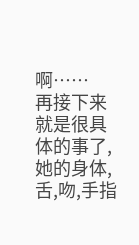啊……
再接下来就是很具体的事了,她的身体,舌,吻,手指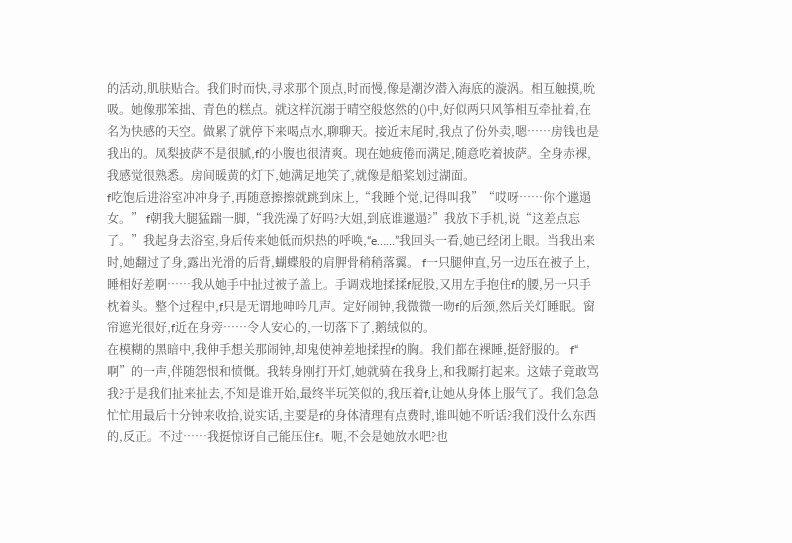的活动,肌肤贴合。我们时而快,寻求那个顶点,时而慢,像是潮汐潜入海底的漩涡。相互触摸,吮吸。她像那笨拙、青色的糕点。就这样沉溺于晴空般悠然的()中,好似两只风筝相互牵扯着,在名为快感的天空。做累了就停下来喝点水,聊聊天。接近末尾时,我点了份外卖,嗯……房钱也是我出的。凤梨披萨不是很腻,f的小腹也很清爽。现在她疲倦而满足,随意吃着披萨。全身赤裸,我感觉很熟悉。房间暖黄的灯下,她满足地笑了,就像是船桨划过湖面。
f吃饱后进浴室冲冲身子,再随意擦擦就跳到床上,“我睡个觉,记得叫我”“哎呀……你个邋遢女。” f朝我大腿猛踹一脚,“我洗澡了好吗?大姐,到底谁邋遢?”我放下手机,说“这差点忘了。”我起身去浴室,身后传来她低而炽热的呼唤,“e……”我回头一看,她已经闭上眼。当我出来时,她翻过了身,露出光滑的后背,蝴蝶般的肩胛骨稍稍落翼。 f一只腿伸直,另一边压在被子上,睡相好差啊……我从她手中扯过被子盖上。手调戏地揉揉f屁股,又用左手抱住f的腰,另一只手枕着头。整个过程中,f只是无谓地呻吟几声。定好闹钟,我微微一吻f的后颈,然后关灯睡眠。窗帘遮光很好,f近在身旁……令人安心的,一切落下了,鹅绒似的。
在模糊的黑暗中,我伸手想关那闹钟,却鬼使神差地揉捏f的胸。我们都在裸睡,挺舒服的。 f“ 啊”的一声,伴随怨恨和愤慨。我转身刚打开灯,她就骑在我身上,和我厮打起来。这婊子竟敢骂我?于是我们扯来扯去,不知是谁开始,最终半玩笑似的,我压着f,让她从身体上服气了。我们急急忙忙用最后十分钟来收拾,说实话,主要是f的身体清理有点费时,谁叫她不听话?我们没什么东西的,反正。不过……我挺惊讶自己能压住f。呃,不会是她放水吧?也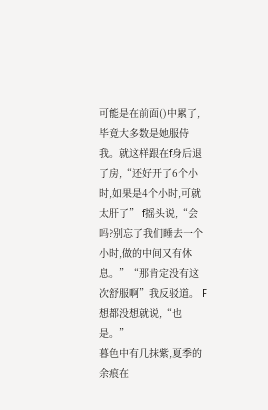可能是在前面()中累了,毕竟大多数是她服侍我。就这样跟在f身后退了房,“还好开了6个小时,如果是4个小时,可就太肝了” f摇头说,“会吗?别忘了我们睡去一个小时,做的中间又有休息。”“那肯定没有这次舒服啊”我反驳道。 F想都没想就说,“也是。”
暮色中有几抹紫,夏季的余痕在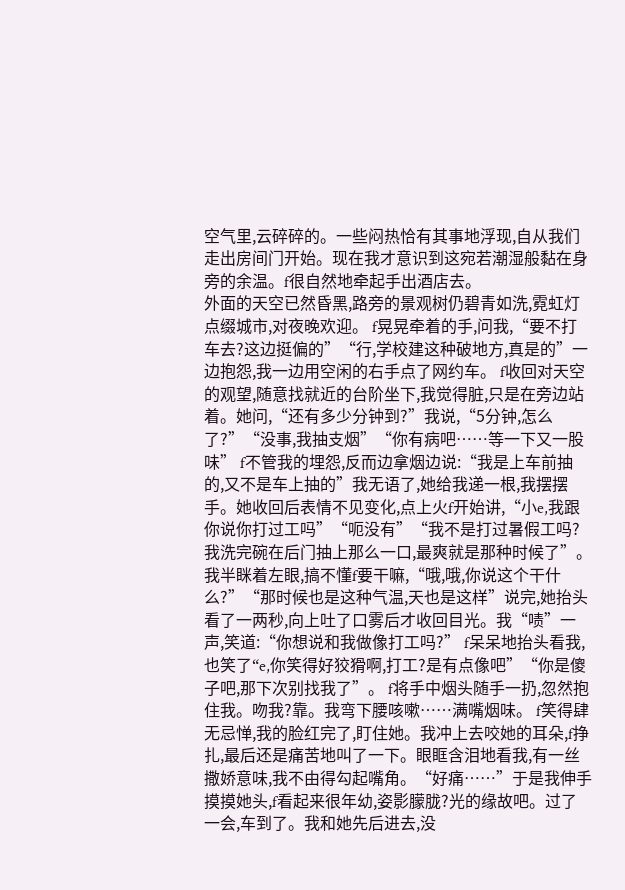空气里,云碎碎的。一些闷热恰有其事地浮现,自从我们走出房间门开始。现在我才意识到这宛若潮湿般黏在身旁的余温。f很自然地牵起手出酒店去。
外面的天空已然昏黑,路旁的景观树仍碧青如洗,霓虹灯点缀城市,对夜晚欢迎。 f晃晃牵着的手,问我,“要不打车去?这边挺偏的”“行,学校建这种破地方,真是的”一边抱怨,我一边用空闲的右手点了网约车。 f收回对天空的观望,随意找就近的台阶坐下,我觉得脏,只是在旁边站着。她问,“还有多少分钟到?”我说,“5分钟,怎么了?”“没事,我抽支烟”“你有病吧……等一下又一股味” f不管我的埋怨,反而边拿烟边说:“我是上车前抽的,又不是车上抽的”我无语了,她给我递一根,我摆摆手。她收回后表情不见变化,点上火f开始讲,“小e,我跟你说你打过工吗”“呃没有”“我不是打过暑假工吗?我洗完碗在后门抽上那么一口,最爽就是那种时候了”。我半眯着左眼,搞不懂f要干嘛,“哦,哦,你说这个干什么?”“那时候也是这种气温,天也是这样”说完,她抬头看了一两秒,向上吐了口雾后才收回目光。我“啧”一声,笑道:“你想说和我做像打工吗?” f呆呆地抬头看我,也笑了“e,你笑得好狡猾啊,打工?是有点像吧”“你是傻子吧,那下次别找我了”。 f将手中烟头随手一扔,忽然抱住我。吻我?靠。我弯下腰咳嗽……满嘴烟味。 f笑得肆无忌惮,我的脸红完了,盯住她。我冲上去咬她的耳朵,f挣扎,最后还是痛苦地叫了一下。眼眶含泪地看我,有一丝撒娇意味,我不由得勾起嘴角。“好痛……”于是我伸手摸摸她头,f看起来很年幼,姿影朦胧?光的缘故吧。过了一会,车到了。我和她先后进去,没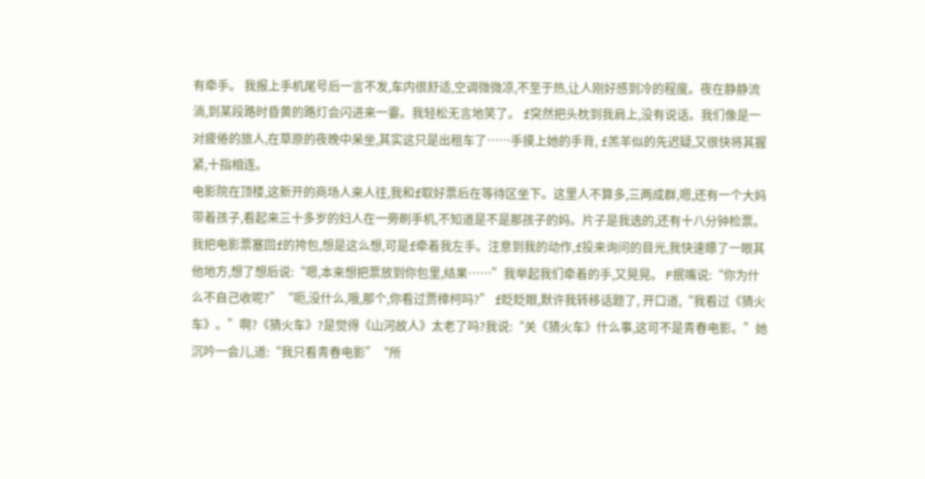有牵手。 我报上手机尾号后一言不发,车内很舒适,空调微微凉,不至于热,让人刚好感到冷的程度。夜在静静流淌,到某段路时昏黄的路灯会闪进来一霎。我轻松无言地笑了。 f突然把头枕到我肩上,没有说话。我们像是一对疲倦的旅人,在草原的夜晚中呆坐,其实这只是出租车了……手摸上她的手背, f羔羊似的先迟疑,又很快将其握紧,十指相连。
电影院在顶楼,这新开的商场人来人往,我和f取好票后在等待区坐下。这里人不算多,三两成群,嗯,还有一个大妈带着孩子,看起来三十多岁的妇人在一旁刷手机,不知道是不是那孩子的妈。片子是我选的,还有十八分钟检票。我把电影票塞回f的挎包,想是这么想,可是f牵着我左手。注意到我的动作,f投来询问的目光,我快速瞟了一眼其他地方,想了想后说:“嗯,本来想把票放到你包里,结果……”我举起我们牵着的手,又晃晃。 F抿嘴说:“你为什么不自己收呢?”“呃,没什么,哦,那个,你看过贾樟柯吗?” f眨眨眼,默许我转移话题了, 开口道,“我看过《猜火车》。”啊?《猜火车》?是觉得《山河故人》太老了吗?我说:“关《猜火车》什么事,这可不是青春电影。”她沉吟一会儿,道:“我只看青春电影”“所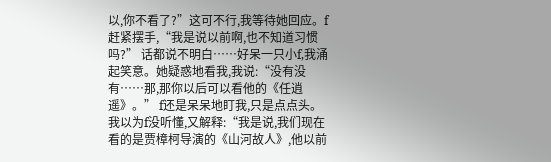以,你不看了?”这可不行,我等待她回应。f赶紧摆手,“我是说以前啊,也不知道习惯吗?” 话都说不明白……好呆一只小f,我涌起笑意。她疑惑地看我,我说:“没有没有……那,那你以后可以看他的《任逍遥》。” f还是呆呆地盯我,只是点点头。我以为f没听懂,又解释:“我是说,我们现在看的是贾樟柯导演的《山河故人》,他以前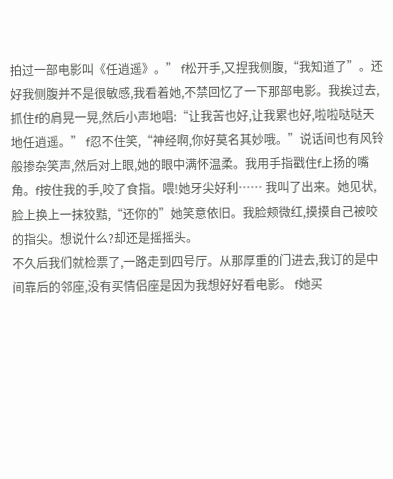拍过一部电影叫《任逍遥》。” f松开手,又捏我侧腹,“我知道了”。还好我侧腹并不是很敏感,我看着她,不禁回忆了一下那部电影。我挨过去,抓住f的肩晃一晃,然后小声地唱:“让我苦也好,让我累也好,啦啦哒哒天地任逍遥。” f忍不住笑,“神经啊,你好莫名其妙哦。”说话间也有风铃般掺杂笑声,然后对上眼,她的眼中满怀温柔。我用手指戳住f上扬的嘴角。f按住我的手,咬了食指。喂!她牙尖好利…… 我叫了出来。她见状,脸上换上一抹狡黠,“还你的”她笑意依旧。我脸颊微红,摸摸自己被咬的指尖。想说什么?却还是摇摇头。
不久后我们就检票了,一路走到四号厅。从那厚重的门进去,我订的是中间靠后的邻座,没有买情侣座是因为我想好好看电影。 f她买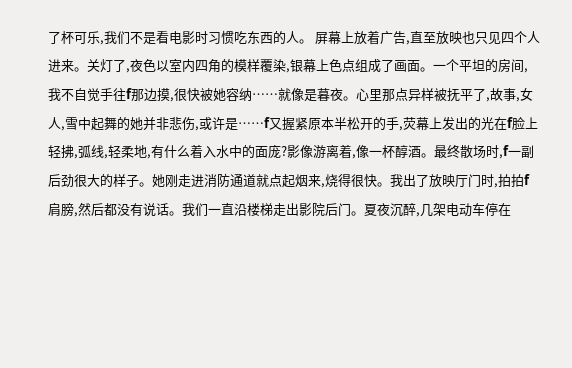了杯可乐,我们不是看电影时习惯吃东西的人。 屏幕上放着广告,直至放映也只见四个人进来。关灯了,夜色以室内四角的模样覆染,银幕上色点组成了画面。一个平坦的房间,我不自觉手往f那边摸,很快被她容纳……就像是暮夜。心里那点异样被抚平了,故事,女人,雪中起舞的她并非悲伤,或许是……f又握紧原本半松开的手,荧幕上发出的光在f脸上轻拂,弧线,轻柔地,有什么着入水中的面庞?影像游离着,像一杯醇酒。最终散场时,f一副后劲很大的样子。她刚走进消防通道就点起烟来,烧得很快。我出了放映厅门时,拍拍f肩膀,然后都没有说话。我们一直沿楼梯走出影院后门。夏夜沉醉,几架电动车停在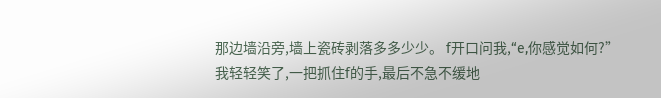那边墙沿旁,墙上瓷砖剥落多多少少。 f开口问我,“e,你感觉如何?”
我轻轻笑了,一把抓住f的手,最后不急不缓地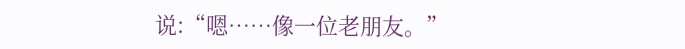说:“嗯……像一位老朋友。”